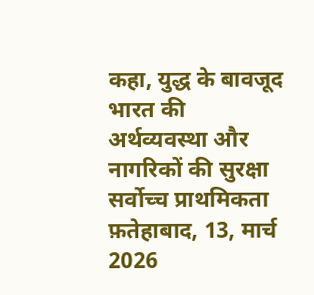कहा, युद्ध के बावजूद भारत की अर्थव्यवस्था और नागरिकों की सुरक्षा सर्वोच्च प्राथमिकता
फ़तेहाबाद, 13, मार्च 2026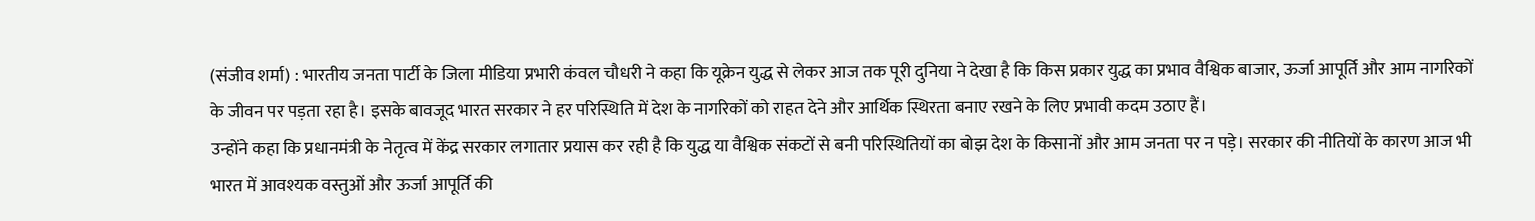(संजीव शर्मा) : भारतीय जनता पार्टी के जिला मीडिया प्रभारी कंवल चौधरी ने कहा कि यूक्रेन युद्ध से लेकर आज तक पूरी दुनिया ने देखा है कि किस प्रकार युद्ध का प्रभाव वैश्विक बाजार, ऊर्जा आपूर्ति और आम नागरिकों के जीवन पर पड़ता रहा है। इसके बावजूद भारत सरकार ने हर परिस्थिति में देश के नागरिकों को राहत देने और आर्थिक स्थिरता बनाए रखने के लिए प्रभावी कदम उठाए हैं।
उन्होंने कहा कि प्रधानमंत्री के नेतृत्व में केंद्र सरकार लगातार प्रयास कर रही है कि युद्ध या वैश्विक संकटों से बनी परिस्थितियों का बोझ देश के किसानों और आम जनता पर न पड़े। सरकार की नीतियों के कारण आज भी भारत में आवश्यक वस्तुओं और ऊर्जा आपूर्ति की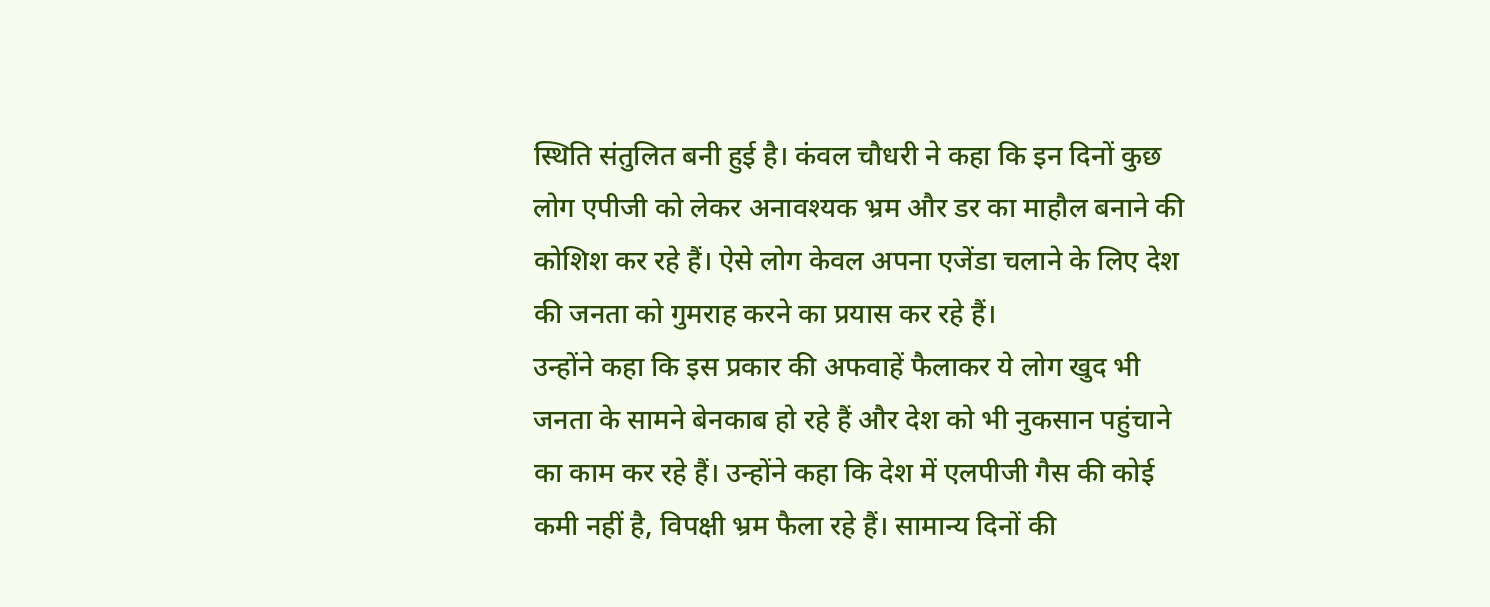स्थिति संतुलित बनी हुई है। कंवल चौधरी ने कहा कि इन दिनों कुछ लोग एपीजी को लेकर अनावश्यक भ्रम और डर का माहौल बनाने की कोशिश कर रहे हैं। ऐसे लोग केवल अपना एजेंडा चलाने के लिए देश की जनता को गुमराह करने का प्रयास कर रहे हैं।
उन्होंने कहा कि इस प्रकार की अफवाहें फैलाकर ये लोग खुद भी जनता के सामने बेनकाब हो रहे हैं और देश को भी नुकसान पहुंचाने का काम कर रहे हैं। उन्होंने कहा कि देश में एलपीजी गैस की कोई कमी नहीं है, विपक्षी भ्रम फैला रहे हैं। सामान्य दिनों की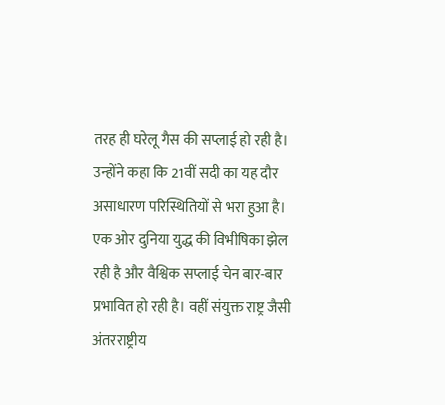तरह ही घरेलू गैस की सप्लाई हो रही है। उन्होंने कहा कि 21वीं सदी का यह दौर असाधारण परिस्थितियों से भरा हुआ है। एक ओर दुनिया युद्ध की विभीषिका झेल रही है और वैश्विक सप्लाई चेन बार-बार प्रभावित हो रही है। वहीं संयुक्त राष्ट्र जैसी अंतरराष्ट्रीय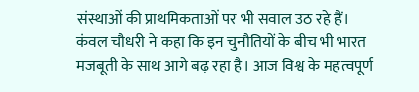संस्थाओं की प्राथमिकताओं पर भी सवाल उठ रहे हैं।
कंवल चौधरी ने कहा कि इन चुनौतियों के बीच भी भारत मजबूती के साथ आगे बढ़ रहा है। आज विश्व के महत्वपूर्ण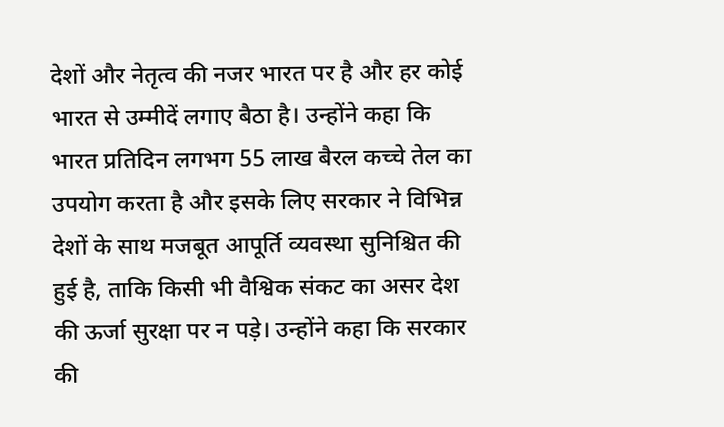देशों और नेतृत्व की नजर भारत पर है और हर कोई भारत से उम्मीदें लगाए बैठा है। उन्होंने कहा कि भारत प्रतिदिन लगभग 55 लाख बैरल कच्चे तेल का उपयोग करता है और इसके लिए सरकार ने विभिन्न देशों के साथ मजबूत आपूर्ति व्यवस्था सुनिश्चित की हुई है, ताकि किसी भी वैश्विक संकट का असर देश की ऊर्जा सुरक्षा पर न पड़े। उन्होंने कहा कि सरकार की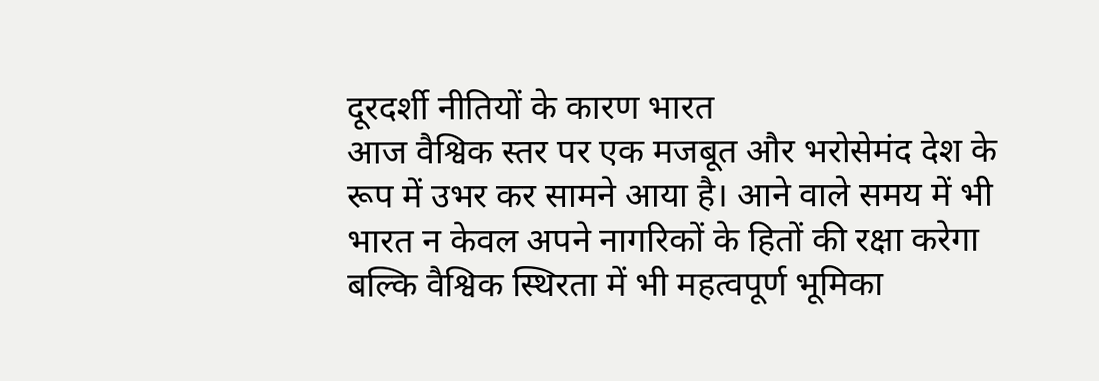दूरदर्शी नीतियों के कारण भारत
आज वैश्विक स्तर पर एक मजबूत और भरोसेमंद देश के रूप में उभर कर सामने आया है। आने वाले समय में भी भारत न केवल अपने नागरिकों के हितों की रक्षा करेगा बल्कि वैश्विक स्थिरता में भी महत्वपूर्ण भूमिका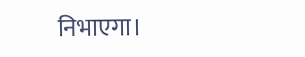निभाएगा।